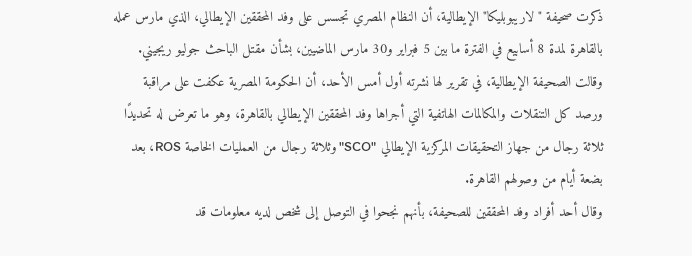ذكرت صحيفة "لاريبوبليكا" الإيطالية، أن النظام المصري تجسس على وفد المحققين الإيطالي، الذي مارس عمله بالقاهرة لمدة 8 أسابيع في الفترة ما بين 5 فبراير و30 مارس الماضيين، بشأن مقتل الباحث جوليو ريجيني.
وقالت الصحيفة الإيطالية، في تقرير لها نشرته أول أمس الأحد، أن الحكومة المصرية عكفت على مراقبة ورصد كل التنقلات والمكالمات الهاتفية التي أجراها وفد المحققين الإيطالي بالقاهرة، وهو ما تعرض له تحديدًا ثلاثة رجال من جهاز التحقيقات المركزية الإيطالي "SCO" وثلاثة رجال من العمليات الخاصة ROS، بعد بضعة أيام من وصولهم القاهرة.
وقال أحد أفراد وفد المحققين للصحيفة، بأنهم نجحوا في التوصل إلى شخص لديه معلومات قد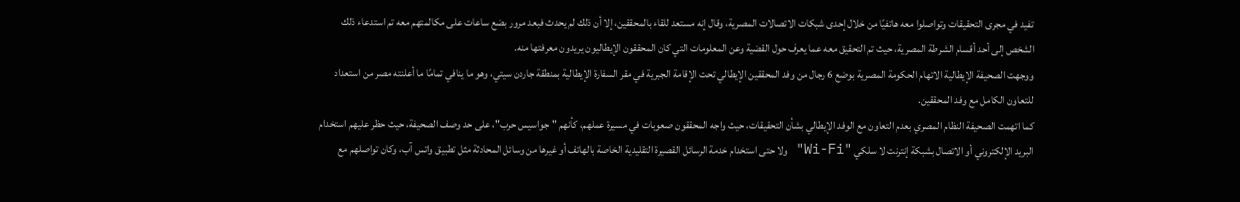تفيد في مجرى التحقيقات وتواصلوا معه هاتفيًا من خلال إحدى شبكات الاتصالات المصرية، وقال إنه مستعد للقاء بالمحققين، إلا أن ذلك لم يحدث فبعد مرور بضع ساعات على مكالمتهم معه تم استدعاء ذلك الشخص إلى أحد أقسام الشرطة المصرية، حيث تم التحقيق معه عما يعرف حول القضية وعن المعلومات التي كان المحققون الإيطاليون يريدون معرفتها منه.
ووجهت الصحيفة الإيطالية الاتهام الحكومة المصرية بوضع 6 رجال من وفد المحققين الإيطالي تحت الإقامة الجبرية في مقر السفارة الإيطالية بمنطقة جاردن سيتي، وهو ما ينافي تمامًا ما أعلنته مصر من استعداد للتعاون الكامل مع وفد المحققين.
كما اتهمت الصحيفة النظام المصري بعدم التعاون مع الوفد الإيطالي بشأن التحقيقات، حيث واجه المحققون صعوبات في مسيرة عملهم، كأنهم "جواسيس حرب"، على حد وصف الصحيفة، حيث حظر عليهم استخدام البريد الإلكتروني أو الاتصال بشبكة إنترنت لا سلكي "Wi-Fi" ولا حتى استخدام خدمة الرسائل القصيرة التقليدية الخاصة بالهاتف أو غيرها من وسائل المحادثة مثل تطبيق واتس آب، وكان تواصلهم مع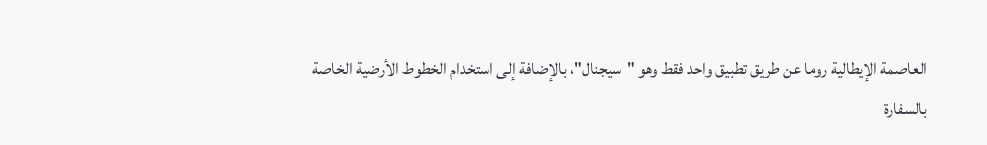العاصمة الإيطالية روما عن طريق تطبيق واحد فقط وهو "سيجنال"، بالإضافة إلى استخدام الخطوط الأرضية الخاصة بالسفارة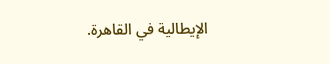الإيطالية في القاهرة.